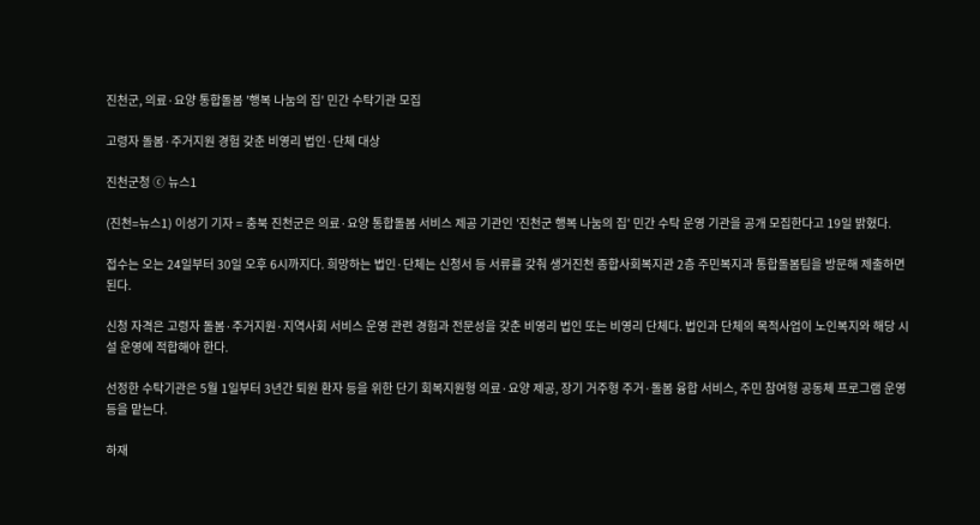진천군, 의료·요양 통합돌봄 '행복 나눔의 집' 민간 수탁기관 모집

고령자 돌봄·주거지원 경험 갖춘 비영리 법인·단체 대상

진천군청 ⓒ 뉴스1

(진천=뉴스1) 이성기 기자 = 충북 진천군은 의료·요양 통합돌봄 서비스 제공 기관인 '진천군 행복 나눔의 집' 민간 수탁 운영 기관을 공개 모집한다고 19일 밝혔다.

접수는 오는 24일부터 30일 오후 6시까지다. 희망하는 법인·단체는 신청서 등 서류를 갖춰 생거진천 종합사회복지관 2층 주민복지과 통합돌봄팀을 방문해 제출하면 된다.

신청 자격은 고령자 돌봄·주거지원·지역사회 서비스 운영 관련 경험과 전문성을 갖춘 비영리 법인 또는 비영리 단체다. 법인과 단체의 목적사업이 노인복지와 해당 시설 운영에 적합해야 한다.

선정한 수탁기관은 5월 1일부터 3년간 퇴원 환자 등을 위한 단기 회복지원형 의료·요양 제공, 장기 거주형 주거·돌봄 융합 서비스, 주민 참여형 공동체 프로그램 운영 등을 맡는다.

하재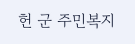헌 군 주민복지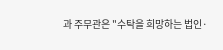과 주무관은 "수탁을 희망하는 법인·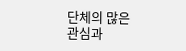단체의 많은 관심과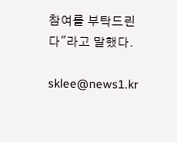참여를 부탁드린다"라고 말했다.

sklee@news1.kr